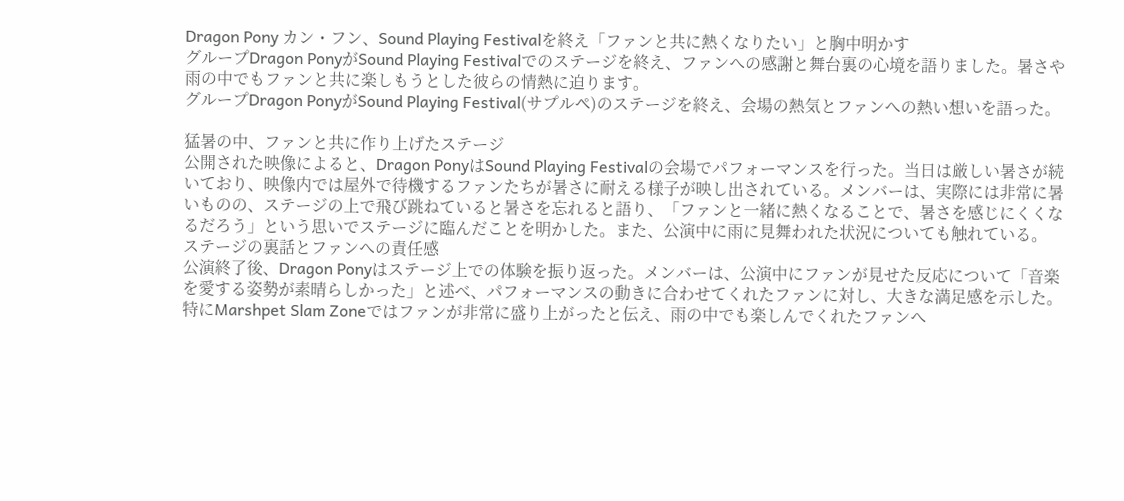Dragon Pony カン・フン、Sound Playing Festivalを終え「ファンと共に熱くなりたい」と胸中明かす
グループDragon PonyがSound Playing Festivalでのステージを終え、ファンへの感謝と舞台裏の心境を語りました。暑さや雨の中でもファンと共に楽しもうとした彼らの情熱に迫ります。
グループDragon PonyがSound Playing Festival(サプルペ)のステージを終え、会場の熱気とファンへの熱い想いを語った。

猛暑の中、ファンと共に作り上げたステージ
公開された映像によると、Dragon PonyはSound Playing Festivalの会場でパフォーマンスを行った。当日は厳しい暑さが続いており、映像内では屋外で待機するファンたちが暑さに耐える様子が映し出されている。メンバーは、実際には非常に暑いものの、ステージの上で飛び跳ねていると暑さを忘れると語り、「ファンと一緒に熱くなることで、暑さを感じにくくなるだろう」という思いでステージに臨んだことを明かした。また、公演中に雨に見舞われた状況についても触れている。
ステージの裏話とファンへの責任感
公演終了後、Dragon Ponyはステージ上での体験を振り返った。メンバーは、公演中にファンが見せた反応について「音楽を愛する姿勢が素晴らしかった」と述べ、パフォーマンスの動きに合わせてくれたファンに対し、大きな満足感を示した。特にMarshpet Slam Zoneではファンが非常に盛り上がったと伝え、雨の中でも楽しんでくれたファンへ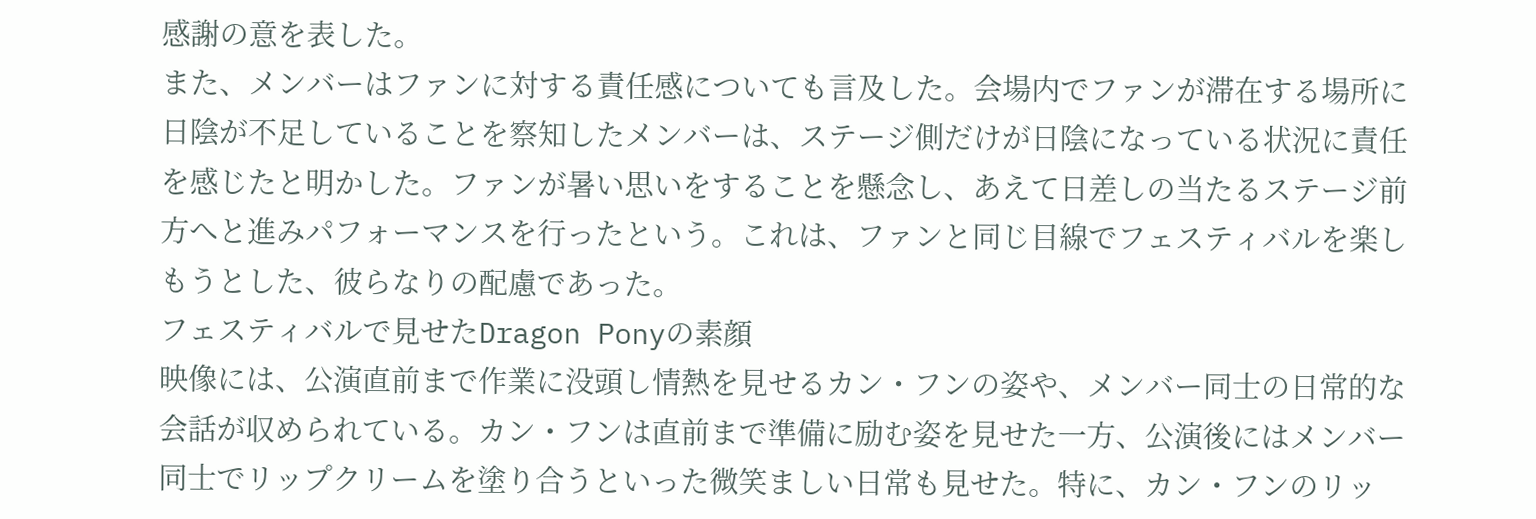感謝の意を表した。
また、メンバーはファンに対する責任感についても言及した。会場内でファンが滞在する場所に日陰が不足していることを察知したメンバーは、ステージ側だけが日陰になっている状況に責任を感じたと明かした。ファンが暑い思いをすることを懸念し、あえて日差しの当たるステージ前方へと進みパフォーマンスを行ったという。これは、ファンと同じ目線でフェスティバルを楽しもうとした、彼らなりの配慮であった。
フェスティバルで見せたDragon Ponyの素顔
映像には、公演直前まで作業に没頭し情熱を見せるカン・フンの姿や、メンバー同士の日常的な会話が収められている。カン・フンは直前まで準備に励む姿を見せた一方、公演後にはメンバー同士でリップクリームを塗り合うといった微笑ましい日常も見せた。特に、カン・フンのリッ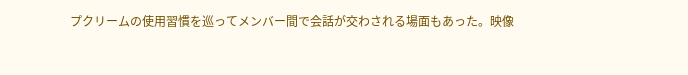プクリームの使用習慣を巡ってメンバー間で会話が交わされる場面もあった。映像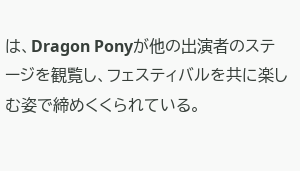は、Dragon Ponyが他の出演者のステージを観覧し、フェスティバルを共に楽しむ姿で締めくくられている。